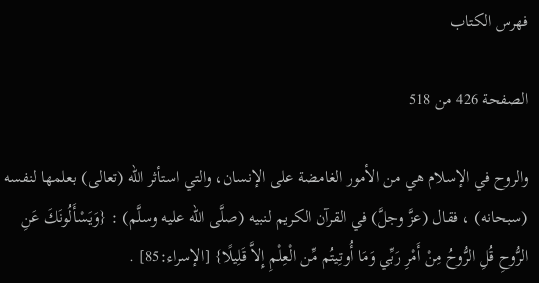فهرس الكتاب

الصفحة 426 من 518

والروح في الإسلام هي من الأمور الغامضة على الإنسان، والتي استأثر الله (تعالى) بعلمها لنفسه (سبحانه) ، فقال (عزَّ وجلَّ) في القرآن الكريم لنبيه (صلَّى الله عليه وسلَّم) : {وَيَسْأَلُونَكَ عَنِ الرُّوحِ قُلِ الرُّوحُ مِنْ أَمْرِ رَبِّي وَمَا أُوتِيتُم مِّن الْعِلْمِ إِلاَّ قَلِيلًا} [الإسراء:85] .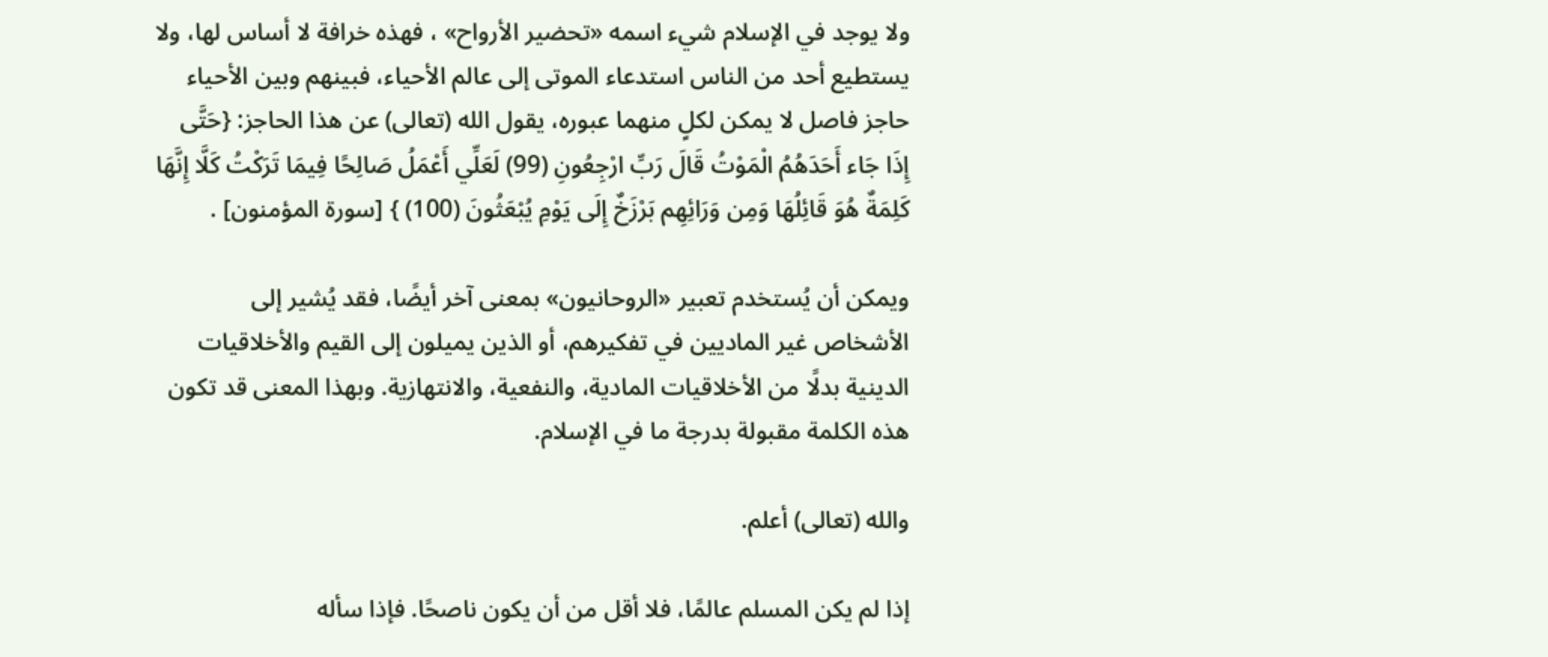ولا يوجد في الإسلام شيء اسمه «تحضير الأرواح» ، فهذه خرافة لا أساس لها، ولا يستطيع أحد من الناس استدعاء الموتى إلى عالم الأحياء، فبينهم وبين الأحياء حاجز فاصل لا يمكن لكلٍ منهما عبوره، يقول الله (تعالى) عن هذا الحاجز: {حَتَّى إِذَا جَاء أَحَدَهُمُ الْمَوْتُ قَالَ رَبِّ ارْجِعُونِ (99) لَعَلِّي أَعْمَلُ صَالِحًا فِيمَا تَرَكْتُ كَلَّا إِنَّهَا كَلِمَةٌ هُوَ قَائِلُهَا وَمِن وَرَائِهِم بَرْزَخٌ إِلَى يَوْمِ يُبْعَثُونَ (100) } [سورة المؤمنون] .

ويمكن أن يُستخدم تعبير «الروحانيون» بمعنى آخر أيضًا، فقد يُشير إلى الأشخاص غير الماديين في تفكيرهم، أو الذين يميلون إلى القيم والأخلاقيات الدينية بدلًا من الأخلاقيات المادية، والنفعية، والانتهازية. وبهذا المعنى قد تكون هذه الكلمة مقبولة بدرجة ما في الإسلام.

والله (تعالى) أعلم.

إذا لم يكن المسلم عالمًا، فلا أقل من أن يكون ناصحًا. فإذا سأله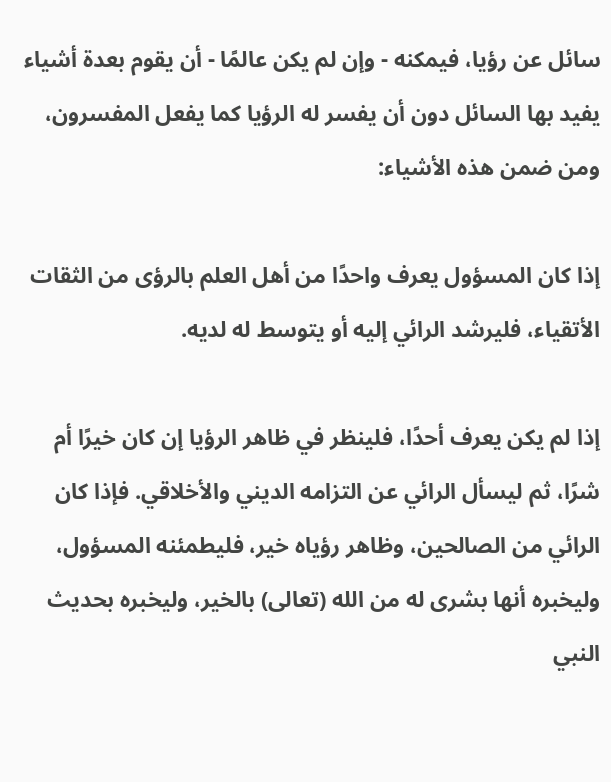سائل عن رؤيا، فيمكنه - وإن لم يكن عالمًا - أن يقوم بعدة أشياء يفيد بها السائل دون أن يفسر له الرؤيا كما يفعل المفسرون، ومن ضمن هذه الأشياء:

إذا كان المسؤول يعرف واحدًا من أهل العلم بالرؤى من الثقات الأتقياء، فليرشد الرائي إليه أو يتوسط له لديه.

إذا لم يكن يعرف أحدًا، فلينظر في ظاهر الرؤيا إن كان خيرًا أم شرًا، ثم ليسأل الرائي عن التزامه الديني والأخلاقي. فإذا كان الرائي من الصالحين، وظاهر رؤياه خير، فليطمئنه المسؤول، وليخبره أنها بشرى له من الله (تعالى) بالخير، وليخبره بحديث النبي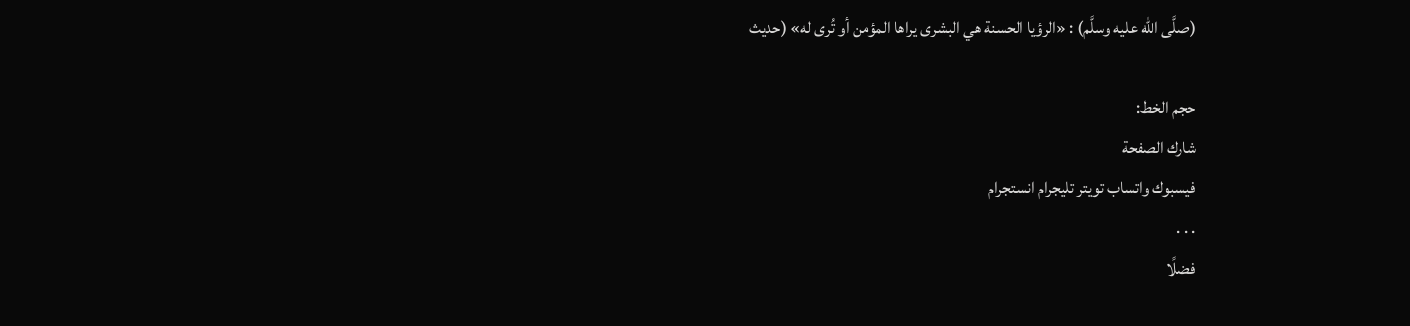(صلَّى الله عليه وسلَّم) : «الرؤيا الحسنة هي البشرى يراها المؤمن أو تُرى له» (حديث

حجم الخط:
شارك الصفحة
فيسبوك واتساب تويتر تليجرام انستجرام
. . .
فضلًا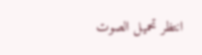انتظر تحميل الصوت